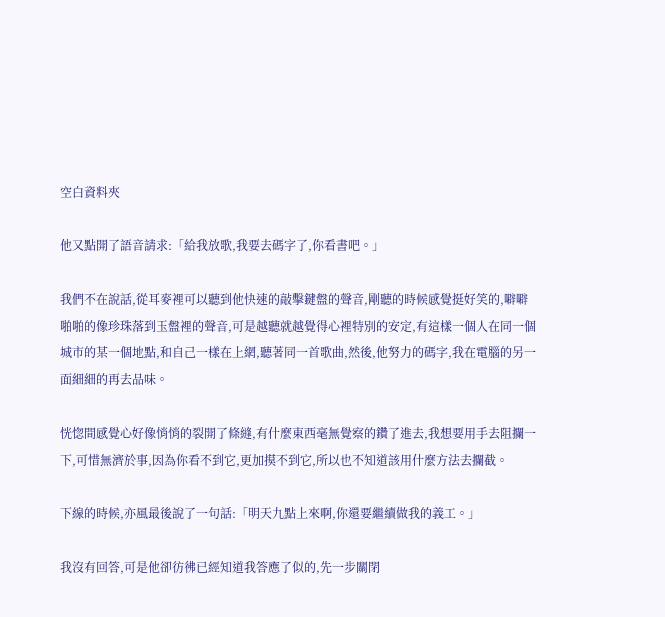空白資料夾

他又點開了語音請求:「給我放歌,我要去碼字了,你看書吧。」

我們不在說話,從耳麥裡可以聽到他快速的敲擊鍵盤的聲音,剛聽的時候感覺挺好笑的,噼噼啪啪的像珍珠落到玉盤裡的聲音,可是越聽就越覺得心裡特別的安定,有這樣一個人在同一個城市的某一個地點,和自己一樣在上網,聽著同一首歌曲,然後,他努力的碼字,我在電腦的另一面細細的再去品味。

恍惚間感覺心好像悄悄的裂開了條縫,有什麼東西毫無覺察的鑽了進去,我想要用手去阻攔一下,可惜無濟於事,因為你看不到它,更加摸不到它,所以也不知道該用什麼方法去攔截。

下線的時候,亦風最後說了一句話:「明天九點上來啊,你還要繼續做我的義工。」

我沒有回答,可是他卻彷彿已經知道我答應了似的,先一步關閉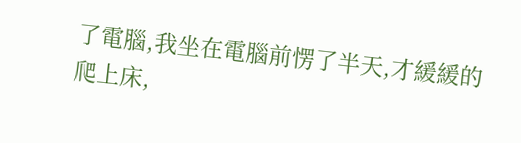了電腦,我坐在電腦前愣了半天,才緩緩的爬上床,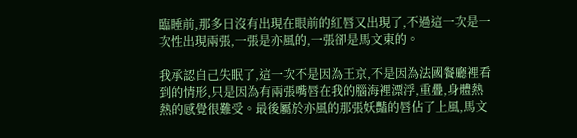臨睡前,那多日沒有出現在眼前的紅唇又出現了,不過這一次是一次性出現兩張,一張是亦風的,一張卻是馬文東的。

我承認自己失眠了,這一次不是因為王京,不是因為法國餐廳裡看到的情形,只是因為有兩張嘴唇在我的腦海裡漂浮,重疊,身體熱熱的感覺很難受。最後屬於亦風的那張妖豔的唇佔了上風,馬文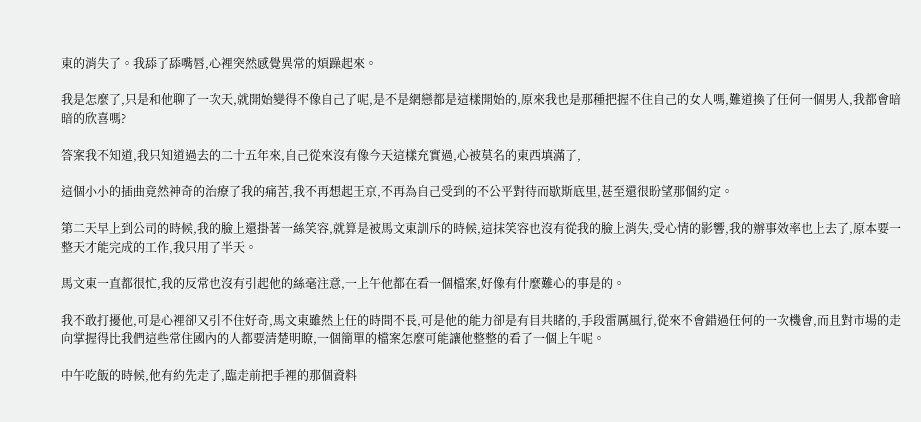東的消失了。我舔了舔嘴唇,心裡突然感覺異常的煩躁起來。

我是怎麼了,只是和他聊了一次天,就開始變得不像自己了呢,是不是網戀都是這樣開始的,原來我也是那種把握不住自己的女人嗎,難道換了任何一個男人,我都會暗暗的欣喜嗎?

答案我不知道,我只知道過去的二十五年來,自己從來沒有像今天這樣充實過,心被莫名的東西填滿了,

這個小小的插曲竟然神奇的治療了我的痛苦,我不再想起王京,不再為自己受到的不公平對待而歇斯底里,甚至還很盼望那個約定。

第二天早上到公司的時候,我的臉上還掛著一絲笑容,就算是被馬文東訓斥的時候,這抹笑容也沒有從我的臉上消失,受心情的影響,我的辦事效率也上去了,原本要一整天才能完成的工作,我只用了半天。

馬文東一直都很忙,我的反常也沒有引起他的絲毫注意,一上午他都在看一個檔案,好像有什麼難心的事是的。

我不敢打擾他,可是心裡卻又引不住好奇,馬文東雖然上任的時間不長,可是他的能力卻是有目共睹的,手段雷厲風行,從來不會錯過任何的一次機會,而且對市場的走向掌握得比我們這些常住國內的人都要清楚明瞭,一個簡單的檔案怎麼可能讓他整整的看了一個上午呢。

中午吃飯的時候,他有約先走了,臨走前把手裡的那個資料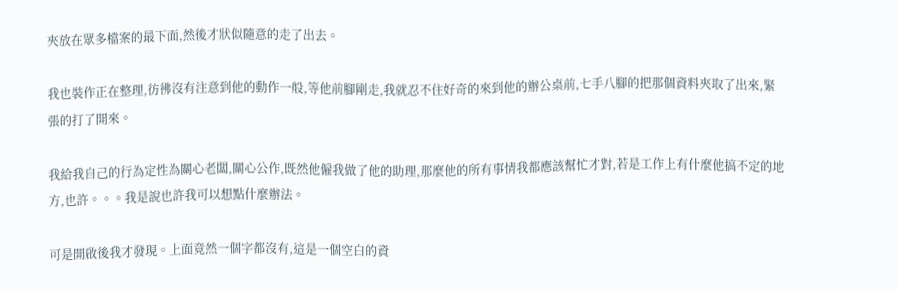夾放在眾多檔案的最下面,然後才狀似隨意的走了出去。

我也裝作正在整理,彷彿沒有注意到他的動作一般,等他前腳剛走,我就忍不住好奇的來到他的辦公桌前,七手八腳的把那個資料夾取了出來,緊張的打了開來。

我給我自己的行為定性為關心老闆,關心公作,既然他僱我做了他的助理,那麼他的所有事情我都應該幫忙才對,若是工作上有什麼他搞不定的地方,也許。。。我是說也許我可以想點什麼辦法。

可是開啟後我才發現。上面竟然一個字都沒有,這是一個空白的資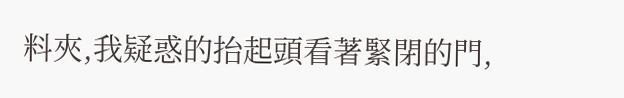料夾,我疑惑的抬起頭看著緊閉的門,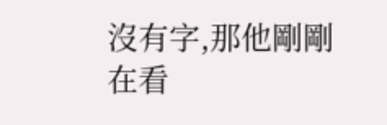沒有字,那他剛剛在看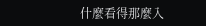什麼看得那麼入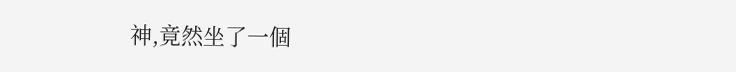神,竟然坐了一個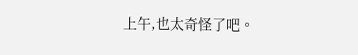上午,也太奇怪了吧。